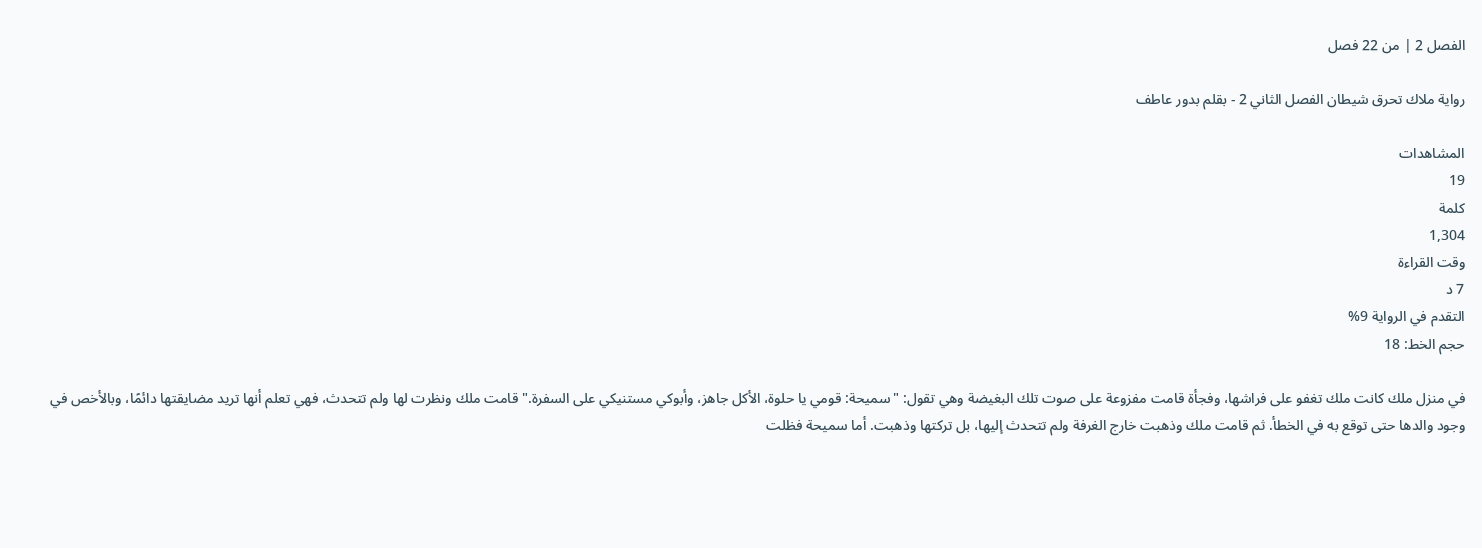الفصل 2 | من 22 فصل

رواية ملاك تحرق شيطان الفصل الثاني 2 - بقلم بدور عاطف

المشاهدات
19
كلمة
1,304
وقت القراءة
7 د
التقدم في الرواية 9%
حجم الخط: 18

في منزل ملك كانت ملك تغفو على فراشها، وفجأة قامت مفزوعة على صوت تلك البغيضة وهي تقول: "سميحة: قومي يا حلوة، الأكل جاهز، وأبوكي مستنيكي على السفرة." قامت ملك ونظرت لها ولم تتحدث، فهي تعلم أنها تريد مضايقتها دائمًا، وبالأخص في وجود والدها حتى توقع به في الخطأ. ثم قامت ملك وذهبت خارج الغرفة ولم تتحدث إليها، بل تركتها وذهبت. أما سميحة فظلت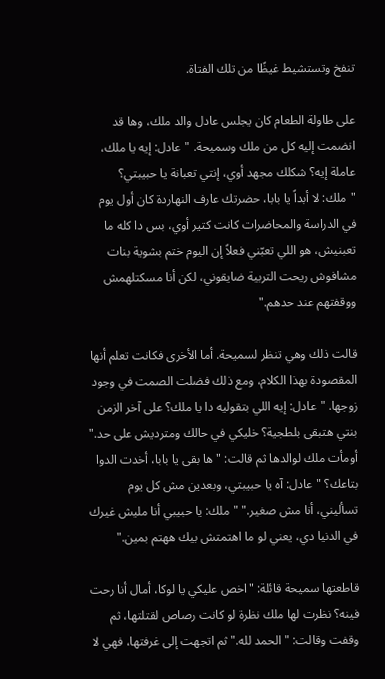تنفخ وتستشيط غيظًا من تلك الفتاة.

على طاولة الطعام كان يجلس عادل والد ملك، وها قد انضمت إليه كل من ملك وسميحة. "عادل: إيه يا ملك، عاملة إيه؟ شكلك مجهد أوي، إنتي تعبانة يا حبيبتي؟ "ملك: لا أبداً يا بابا، حضرتك عارف النهاردة كان أول يوم في الدراسة والمحاضرات كانت كتير أوي، بس دا كله ما تعبنيش، هو اللي تعبّني فعلاً إن اليوم ختم بشوية بنات مشافوش ريحت التربية ضايقوني، لكن أنا مسكتلهمش ووقفتهم عند حدهم."

قالت ذلك وهي تنظر لسميحة. أما الأخرى فكانت تعلم أنها المقصودة بهذا الكلام، ومع ذلك فضلت الصمت في وجود زوجها. "عادل: إيه اللي بتقوليه دا يا ملك؟ على آخر الزمن بنتي هتبقى بلطجية؟ خليكي في حالك ومترديش على حد." أومأت ملك لوالدها ثم قالت: "ها بقى يا بابا، أخدت الدوا بتاعك؟ "عادل: آه يا حبيبتي، وبعدين مش كل يوم تسأليني، أنا مش صغير." "ملك: يا حبيبي أنا مليش غيرك في الدنيا دي، يعني لو ما اهتمتش بيك ههتم بمين."

قاطعتها سميحة قائلة: "اخص عليكي يا لوكا، أمال أنا رحت فينه؟ نظرت لها ملك نظرة لو كانت رصاص لقتلتها، ثم وقفت وقالت: "الحمد لله." ثم اتجهت إلى غرفتها، فهي لا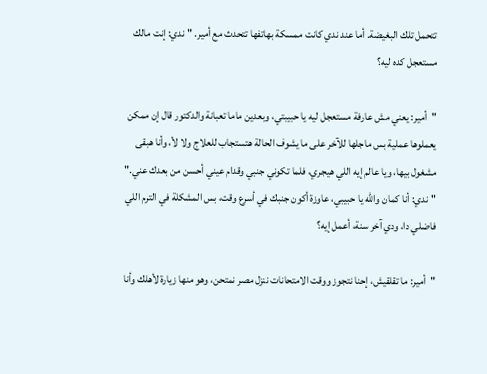تتحمل تلك البغيضة. أما عند ندي كانت ممسكة بهاتفها تتحدث مع أمير. "ندي: إنت مالك مستعجل كده ليه؟

"أمير: يعني مش عارفة مستعجل ليه يا حبيبتي، وبعدين ماما تعبانة والدكتور قال إن ممكن يعملوها عملية بس ماجلها للآخر على ما يشوف الحالة هتستجاب للعلاج ولا لأ، وأنا هبقى مشغول بيها، ويا عالم إيه اللي هيجري، فلما تكوني جنبي وقدام عيني أحسن من بعدك عني." "ندي: أنا كمان والله يا حبيبي، عاوزة أكون جنبك في أسرع وقت، بس المشكلة في الترم اللي فاضلي دا، ودي آخر سنة، أعمل إيه؟

"أمير: ما تقلقيش، إحنا نتجوز ووقت الامتحانات ننزل مصر نمتحن، وهو منها زيارة لأهلك وأنا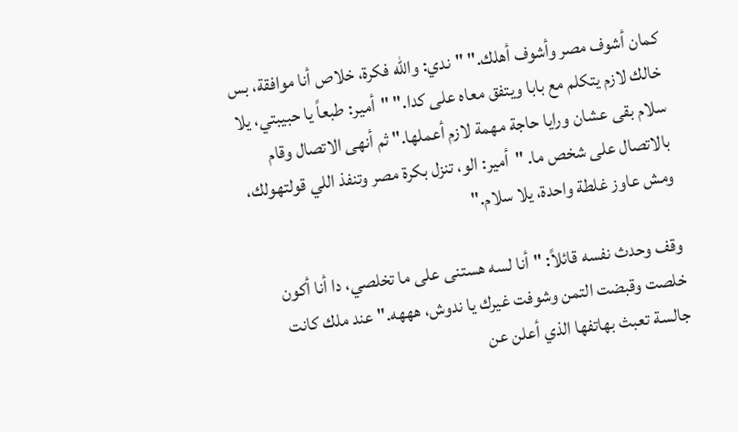كمان أشوف مصر وأشوف أهلك." "ندي: والله فكرة، خلاص أنا موافقة، بس خالك لازم يتكلم مع بابا ويتفق معاه على كدا." "أمير: طبعاً يا حبيبتي، يلا سلام بقى عشان ورايا حاجة مهمة لازم أعملها." ثم أنهى الاتصال وقام بالاتصال على شخص ما. "أمير: الو، تنزل بكرة مصر وتنفذ اللي قولتهولك، ومش عاوز غلطة واحدة، يلا سلام."

وقف وحدث نفسه قائلاً: "أنا لسه هستنى على ما تخلصي، دا أنا أكون خلصت وقبضت التمن وشوفت غيرك يا ندوش، هههه." عند ملك كانت جالسة تعبث بهاتفها الذي أعلن عن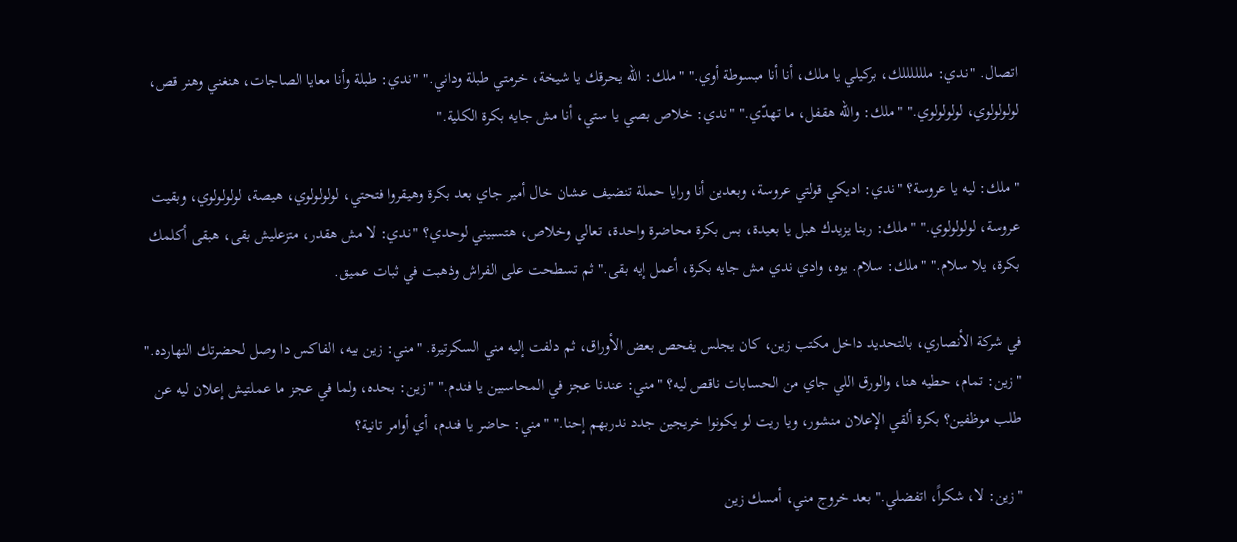اتصال. "ندي: مللللللك، بركيلي يا ملك، أنا أنا مبسوطة أوي." "ملك: الله يحرقك يا شيخة، خرمتي طبلة وداني." "ندي: طبلة وأنا معايا الصاجات، هنغني وهنر قص، لولولولوي، لولولولوي." "ملك: والله هقفل، ما تهدّي." "ندي: خلاص بصي يا ستي، أنا مش جايه بكرة الكلية."

"ملك: ليه يا عروسة؟ "ندي: اديكي قولتي عروسة، وبعدين أنا ورايا حملة تنضيف عشان خال أمير جاي بعد بكرة وهيقروا فتحتي، لولولولوي، هيصة، لولولولوي، وبقيت عروسة، لولولولوي." "ملك: ربنا يزيدك هبل يا بعيدة، بس بكرة محاضرة واحدة، تعالي وخلاص، هتسبيني لوحدي؟ "ندي: لا مش هقدر، متزعليش بقى، هبقى أكلمك بكرة، يلا سلام." "ملك: سلام. يوه، وادي ندي مش جايه بكرة، أعمل إيه بقى." ثم تسطحت على الفراش وذهبت في ثبات عميق.

في شركة الأنصاري، بالتحديد داخل مكتب زين، كان يجلس يفحص بعض الأوراق، ثم دلفت إليه مني السكرتيرة. "مني: زين بيه، الفاكس دا وصل لحضرتك النهارده." "زين: تمام، حطيه هنا، والورق اللي جاي من الحسابات ناقص ليه؟ "مني: عندنا عجز في المحاسبين يا فندم." "زين: بحده، ولما في عجز ما عملتيش إعلان ليه عن طلب موظفين؟ بكرة ألقي الإعلان منشور، ويا ريت لو يكونوا خريجين جدد ندربهم إحنا." "مني: حاضر يا فندم، أي أوامر تانية؟

"زين: لا، شكراً، اتفضلي." بعد خروج مني، أمسك زين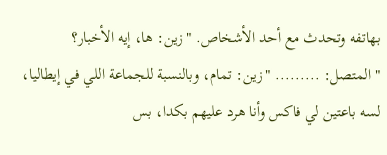بهاتفه وتحدث مع أحد الأشخاص. "زين: ها، إيه الأخبار؟ "المتصل: ......... "زين: تمام، وبالنسبة للجماعة اللي في إيطاليا، لسه باعتين لي فاكس وأنا هرد عليهم بكدا، بس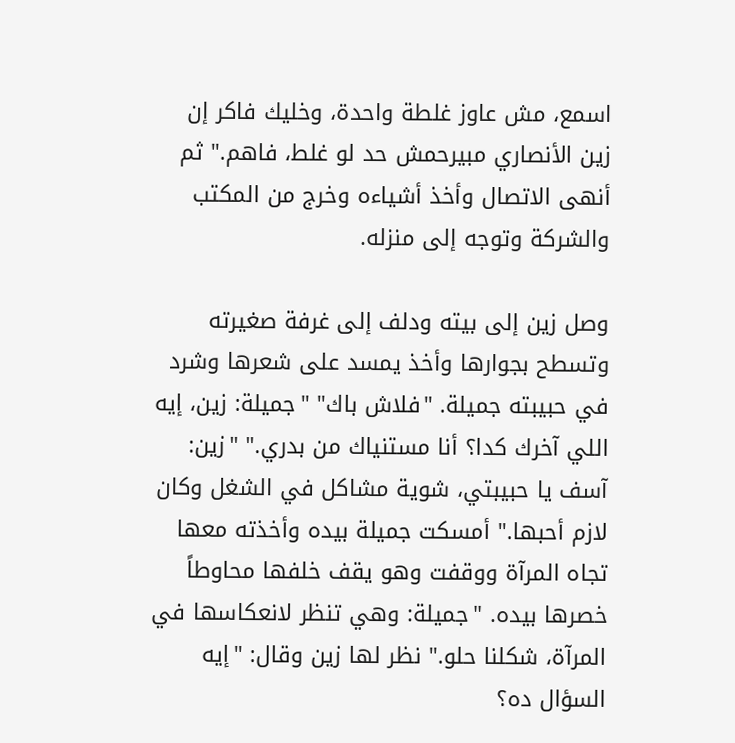اسمع، مش عاوز غلطة واحدة، وخليك فاكر إن زين الأنصاري مبيرحمش حد لو غلط، فاهم." ثم أنهى الاتصال وأخذ أشياءه وخرج من المكتب والشركة وتوجه إلى منزله.

وصل زين إلى بيته ودلف إلى غرفة صغيرته وتسطح بجوارها وأخذ يمسد على شعرها وشرد في حبيبته جميلة. "فلاش باك" "جميلة: زين، إيه اللي آخرك كدا؟ أنا مستنياك من بدري." "زين: آسف يا حبيبتي، شوية مشاكل في الشغل وكان لازم أحبها." أمسكت جميلة بيده وأخذته معها تجاه المرآة ووقفت وهو يقف خلفها محاوطاً خصرها بيده. "جميلة: وهي تنظر لانعكاسها في المرآة، شكلنا حلو." نظر لها زين وقال: "إيه السؤال ده؟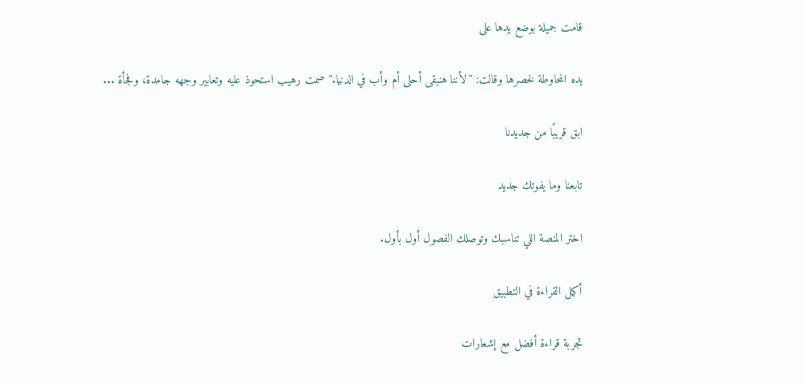قامت جميلة بوضع يدها على

يده المحاوطة لخصرها وقالت: "لأننا هنبقى أحلى أم وأب في الدنيا." صمت رهيب استحوذ عليه وتعابير وجهه جامدة، وفجأة ...

ابق قريبًا من جديدنا

تابعنا وما يفوتك جديد

اختر المنصة اللي تناسبك وتوصلك الفصول أول بأول.

أكمل القراءة في التطبيق

تجربة قراءة أفضل مع إشعارات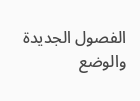الفصول الجديدة والوضع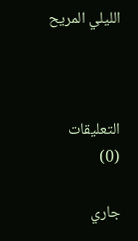الليلي المريح



التعليقات (0)

جاري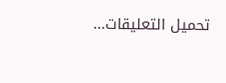تحميل التعليقات...